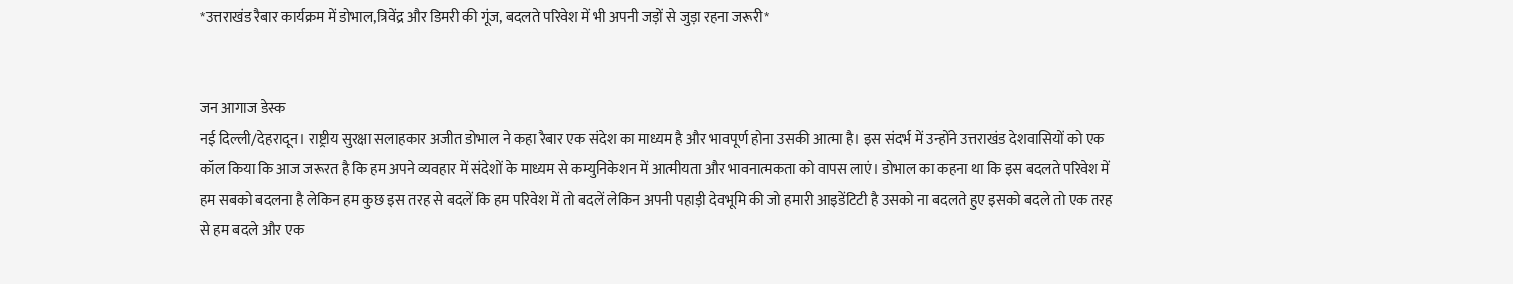*उत्तराखंड रैबार कार्यक्रम में डोभाल,त्रिवेंद्र और डिमरी की गूंज, बदलते परिवेश में भी अपनी जड़ों से जुड़ा रहना जरूरी*


जन आगाज डेस्क
नई दिल्ली/देहरादून। राष्ट्रीय सुरक्षा सलाहकार अजीत डोभाल ने कहा रैबार एक संदेश का माध्यम है और भावपूर्ण होना उसकी आत्मा है। इस संदर्भ में उन्होंने उत्तराखंड देशवासियों को एक कॉल किया कि आज जरूरत है कि हम अपने व्यवहार में संदेशों के माध्यम से कम्युनिकेशन में आत्मीयता और भावनात्मकता को वापस लाएं। डोभाल का कहना था कि इस बदलते परिवेश में हम सबको बदलना है लेकिन हम कुछ इस तरह से बदलें कि हम परिवेश में तो बदलें लेकिन अपनी पहाड़ी देवभूमि की जो हमारी आइडेंटिटी है उसको ना बदलते हुए इसको बदले तो एक तरह से हम बदले और एक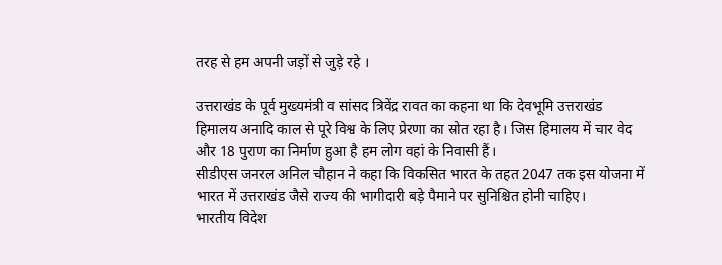तरह से हम अपनी जड़ों से जुड़े रहे ।

उत्तराखंड के पूर्व मुख्यमंत्री व सांसद त्रिवेंद्र रावत का कहना था कि देवभूमि उत्तराखंड हिमालय अनादि काल से पूरे विश्व के लिए प्रेरणा का स्रोत रहा है। जिस हिमालय में चार वेद और 18 पुराण का निर्माण हुआ है हम लोग वहां के निवासी हैं।
सीडीएस जनरल अनिल चौहान ने कहा कि विकसित भारत के तहत 2047 तक इस योजना में भारत में उत्तराखंड जैसे राज्य की भागीदारी बड़े पैमाने पर सुनिश्चित होनी चाहिए।
भारतीय विदेश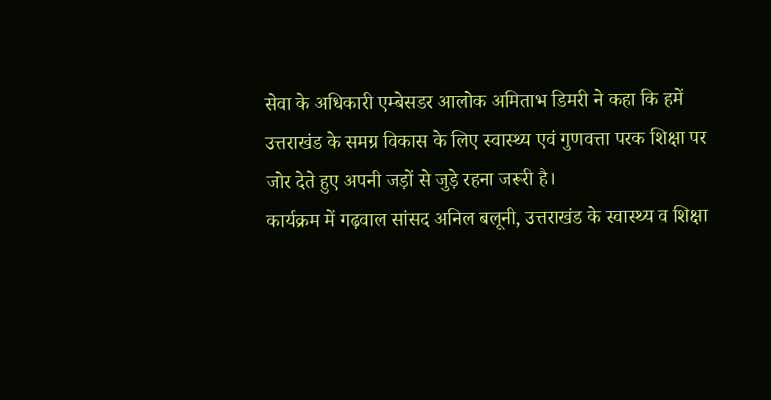सेवा के अधिकारी एम्बेसडर आलोक अमिताभ डिमरी ने कहा कि हमें उत्तराखंड के समग्र विकास के लिए स्वास्थ्य एवं गुणवत्ता परक शिक्षा पर जोर देते हुए अपनी जड़ों से जुड़े रहना जरूरी है।
कार्यक्रम में गढ़वाल सांसद अनिल बलूनी, उत्तराखंड के स्वास्थ्य व शिक्षा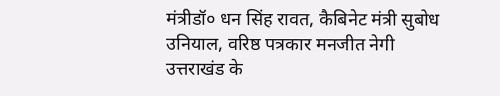मंत्रीडॉ० धन सिंह रावत, कैबिनेट मंत्री सुबोध उनियाल, वरिष्ठ पत्रकार मनजीत नेगी उत्तराखंड के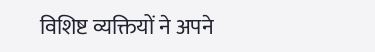विशिष्ट व्यक्तियों ने अपने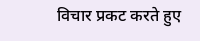विचार प्रकट करते हुए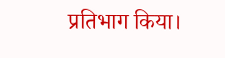प्रतिभाग किया।